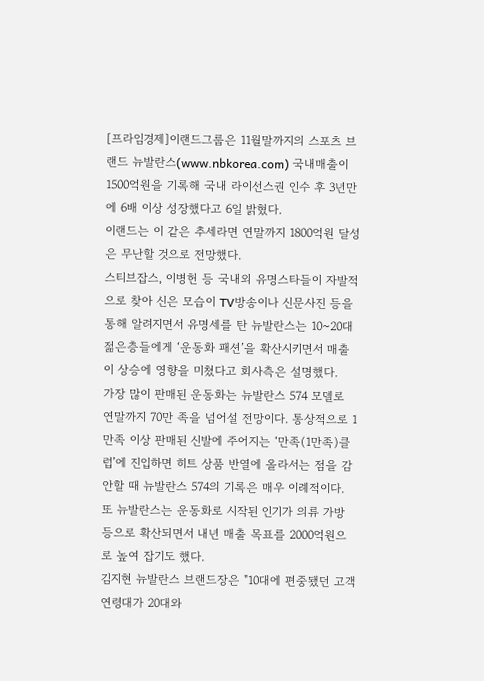[프라임경제]이랜드그룹은 11월말까지의 스포츠 브랜드 뉴발란스(www.nbkorea.com) 국내매출이 1500억원을 기록해 국내 라이선스권 인수 후 3년만에 6배 이상 성장했다고 6일 밝혔다.
이랜드는 이 같은 추세라면 연말까지 1800억원 달성은 무난할 것으로 전망했다.
스티브잡스, 이병헌 등 국내외 유명스타들이 자발적으로 찾아 신은 모습이 TV방송이나 신문사진 등을 통해 알려지면서 유명세를 탄 뉴발란스는 10~20대 젊은층들에게 ‘운동화 패션’을 확산시키면서 매출이 상승에 영향을 미쳤다고 회사측은 설명했다.
가장 많이 판매된 운동화는 뉴발란스 574 모델로 연말까지 70만 족을 넘어설 전망이다. 통상적으로 1만족 이상 판매된 신발에 주어지는 ‘만족(1만족)클럽’에 진입하면 히트 상품 반열에 올라서는 점을 감안할 때 뉴발란스 574의 기록은 매우 이례적이다.
또 뉴발란스는 운동화로 시작된 인기가 의류 가방 등으로 확산되면서 내년 매출 목표를 2000억원으로 높여 잡기도 했다.
김지현 뉴발란스 브랜드장은 "10대에 편중됐던 고객 연령대가 20대와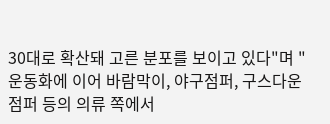30대로 확산돼 고른 분포를 보이고 있다"며 "운동화에 이어 바람막이, 야구점퍼, 구스다운 점퍼 등의 의류 쪽에서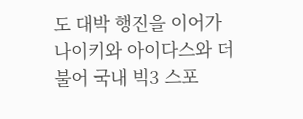도 대박 행진을 이어가 나이키와 아이다스와 더불어 국내 빅3 스포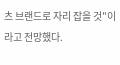츠 브랜드로 자리 잡을 것"이라고 전망했다.